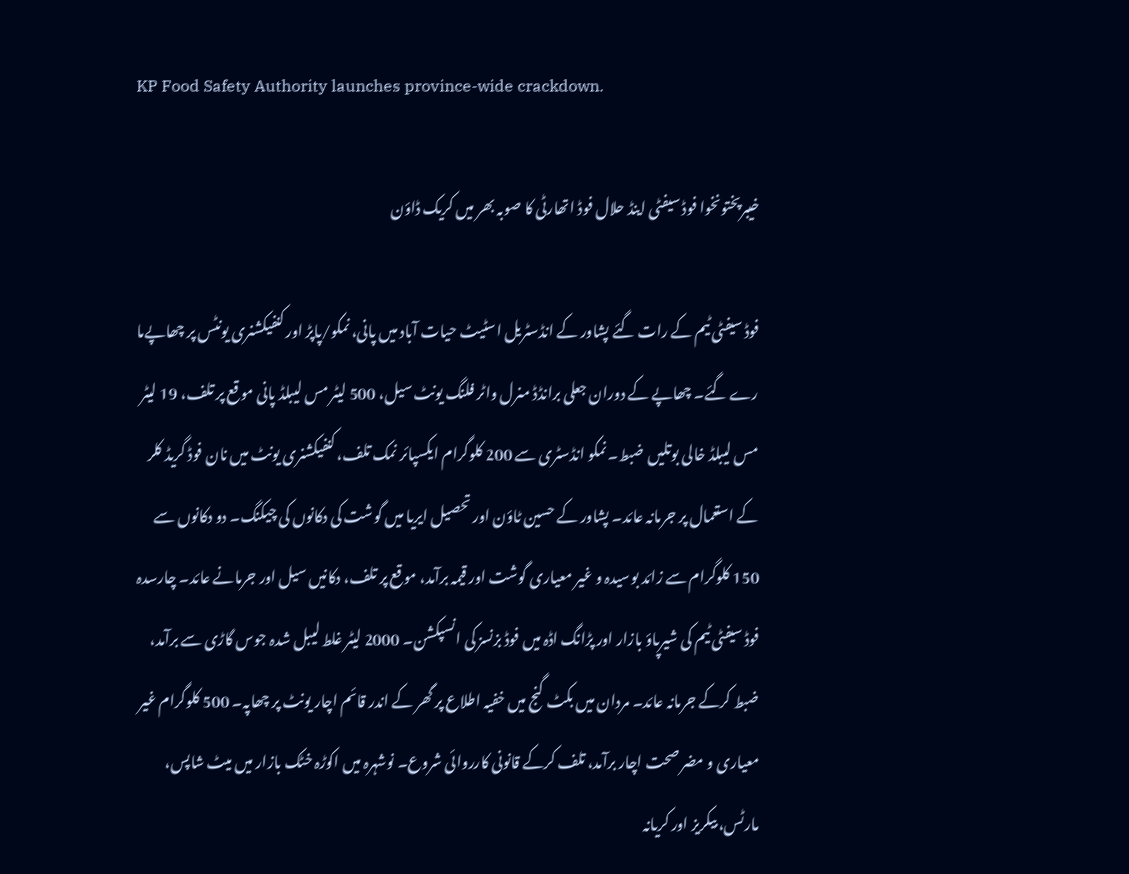KP Food Safety Authority launches province-wide crackdown.

خیبرپختونخوا فوڈ سیفٹی اینڈ حلال فوڈ اتھارٹی کا صوبہ بھر میں کریک ڈاؤن

فوڈ سیفٹی ٹیم کے رات گئے پشاور کے انڈسٹریل اسٹیٹ حیات آباد میں پانی، نمکو/پاپڑ اور کنفیکشنری یونٹس پر چھاپےما رے گئے۔ چھاپے کے دوران جعلی برانڈڈ منرل واٹر فلنگ یونٹ سیل، 500 لیٹر مس لیبلڈ پانی موقع پر تلف، 19 لیٹر مس لیبلڈ خالی بوتلیں ضبط۔ نمکو انڈسٹری سے 200 کلوگرام ایکسپائر نمک تلف، کنفیکشنری یونٹ میں نان فوڈ گریڈ کلر کے استعمال پر جرمانہ عائد۔ پشاور کے حسین ٹاؤن اور تحصیل ایریا میں گوشت کی دکانوں کی چیکنگ۔ دو دکانوں سے 150 کلوگرام سے زائد بوسیدہ و غیر معیاری گوشت اور قیمہ برآمد، موقع پر تلف، دکانیں سیل اور جرمانے عائد۔ چارسدہ فوڈ سیفٹی ٹیم کی شیرپاؤ بازار اور پڑانگ اڈہ میں فوڈ بزنسز کی انسپکشن۔ 2000 لیٹر غلط لیبل شدہ جوس گاڑی سے برآمد، ضبط کرکے جرمانہ عائد۔ مردان میں بکٹ گنج میں خفیہ اطلاع پر گھر کے اندر قائم اچار یونٹ پر چھاپہ۔ 500 کلوگرام غیر معیاری و مضر صحت اچار برآمد، تلف کرکے قانونی کارروائی شروع۔ نوشہرہ میں اکوڑہ خٹک بازار میں میٹ شاپس، مارٹس، بیکریز اور کریانہ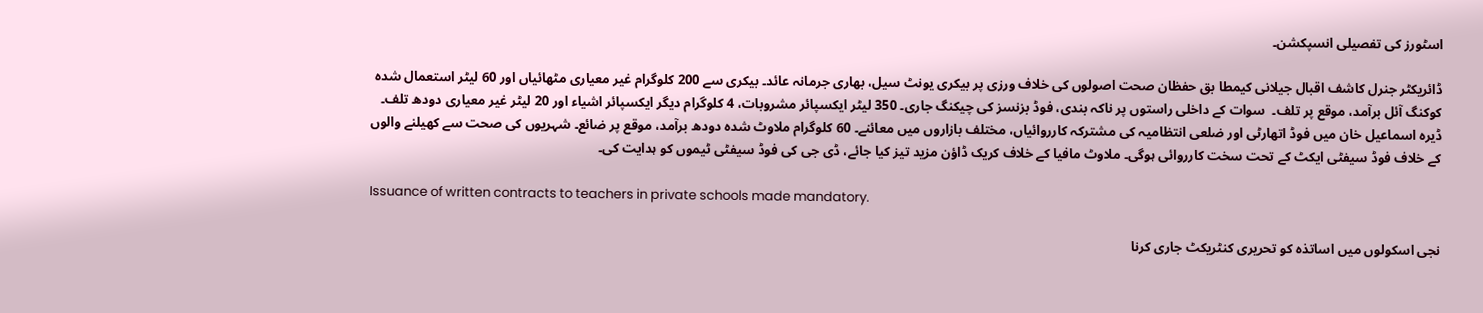اسٹورز کی تفصیلی انسپکشن۔

ڈائریکٹر جنرل کاشف اقبال جیلانی کیمطا بق حفظان صحت اصولوں کی خلاف ورزی پر بیکری یونٹ سیل، بھاری جرمانہ عائد۔ بیکری سے 200 کلوگرام غیر معیاری مٹھائیاں اور 60 لیٹر استعمال شدہ کوکنگ آئل برآمد، موقع پر تلف۔  سوات کے داخلی راستوں پر ناکہ بندی، فوڈ بزنسز کی چیکنگ جاری۔ 350 لیٹر ایکسپائر مشروبات، 4 کلوگرام دیگر ایکسپائر اشیاء اور 20 لیٹر غیر معیاری دودھ تلف۔ ڈیرہ اسماعیل خان میں فوڈ اتھارٹی اور ضلعی انتظامیہ کی مشترکہ کارروائیاں، مختلف بازاروں میں معائنے۔ 60 کلوگرام ملاوٹ شدہ دودھ برآمد، موقع پر ضائع۔ شہریوں کی صحت سے کھیلنے والوں کے خلاف فوڈ سیفٹی ایکٹ کے تحت سخت کارروائی ہوگی۔ ملاوٹ مافیا کے خلاف کریک ڈاؤن مزید تیز کیا جائے، ڈی جی کی فوڈ سیفٹی ٹیموں کو ہدایت کی۔

Issuance of written contracts to teachers in private schools made mandatory.

نجی اسکولوں میں اساتذہ کو تحریری کنٹریکٹ جاری کرنا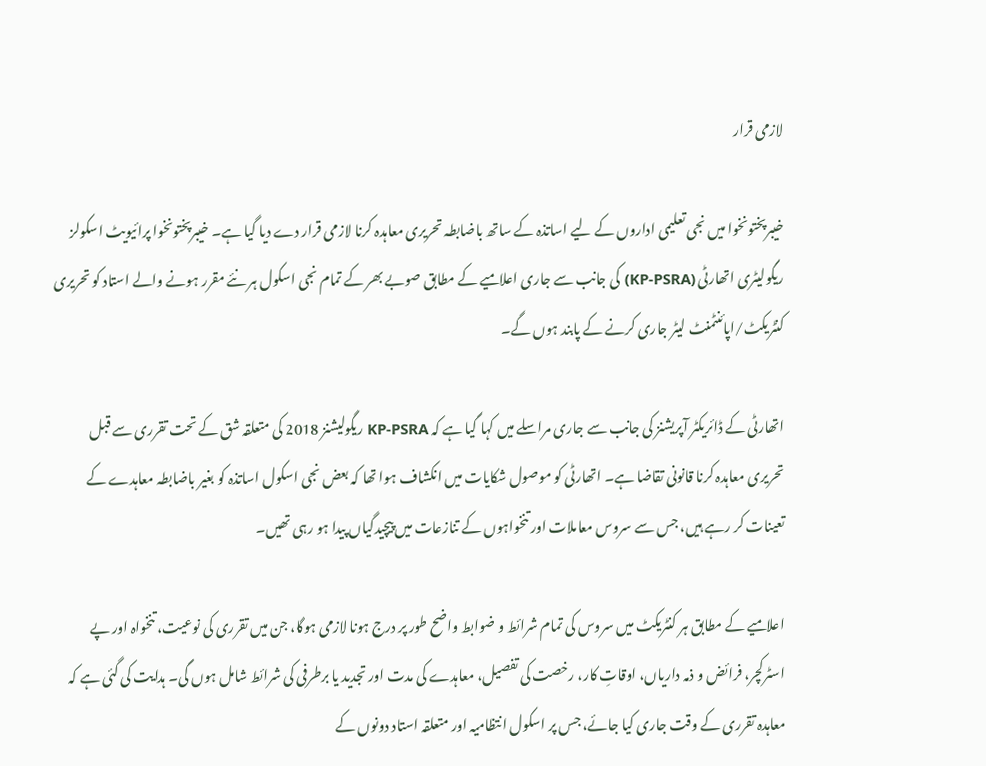لازمی قرار

خیبرپختونخوا میں نجی تعلیمی اداروں کے لیے اساتذہ کے ساتھ باضابطہ تحریری معاہدہ کرنا لازمی قرار دے دیا گیا ہے۔ خیبرپختونخوا پرائیویٹ اسکولز ریگولیٹری اتھارٹی (KP-PSRA) کی جانب سے جاری اعلامیے کے مطابق صوبے بھر کے تمام نجی اسکول ہر نئے مقرر ہونے والے استاد کو تحریری کنٹریکٹ/اپائنٹمنٹ لیٹر جاری کرنے کے پابند ہوں گے۔

اتھارٹی کے ڈائریکٹر آپریشنز کی جانب سے جاری مراسلے میں کہا گیا ہے کہ KP-PSRA ریگولیشنز 2018 کی متعلقہ شق کے تحت تقرری سے قبل تحریری معاہدہ کرنا قانونی تقاضا ہے۔ اتھارٹی کو موصول شکایات میں انکشاف ہوا تھا کہ بعض نجی اسکول اساتذہ کو بغیر باضابطہ معاہدے کے تعینات کر رہے ہیں، جس سے سروس معاملات اور تنخواہوں کے تنازعات میں پیچیدگیاں پیدا ہو رہی تھیں۔

اعلامیے کے مطابق ہر کنٹریکٹ میں سروس کی تمام شرائط و ضوابط واضح طور پر درج ہونا لازمی ہوگا، جن میں تقرری کی نوعیت، تنخواہ اور پے اسٹرکچر، فرائض و ذمہ داریاں، اوقاتِ کار، رخصت کی تفصیل، معاہدے کی مدت اور تجدید یا برطرفی کی شرائط شامل ہوں گی۔ ہدایت کی گئی ہے کہ معاہدہ تقرری کے وقت جاری کیا جائے، جس پر اسکول انتظامیہ اور متعلقہ استاد دونوں کے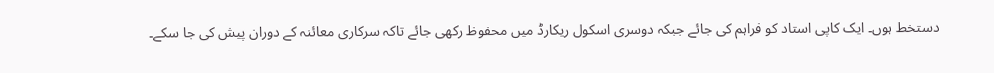دستخط ہوں۔ ایک کاپی استاد کو فراہم کی جائے جبکہ دوسری اسکول ریکارڈ میں محفوظ رکھی جائے تاکہ سرکاری معائنہ کے دوران پیش کی جا سکے۔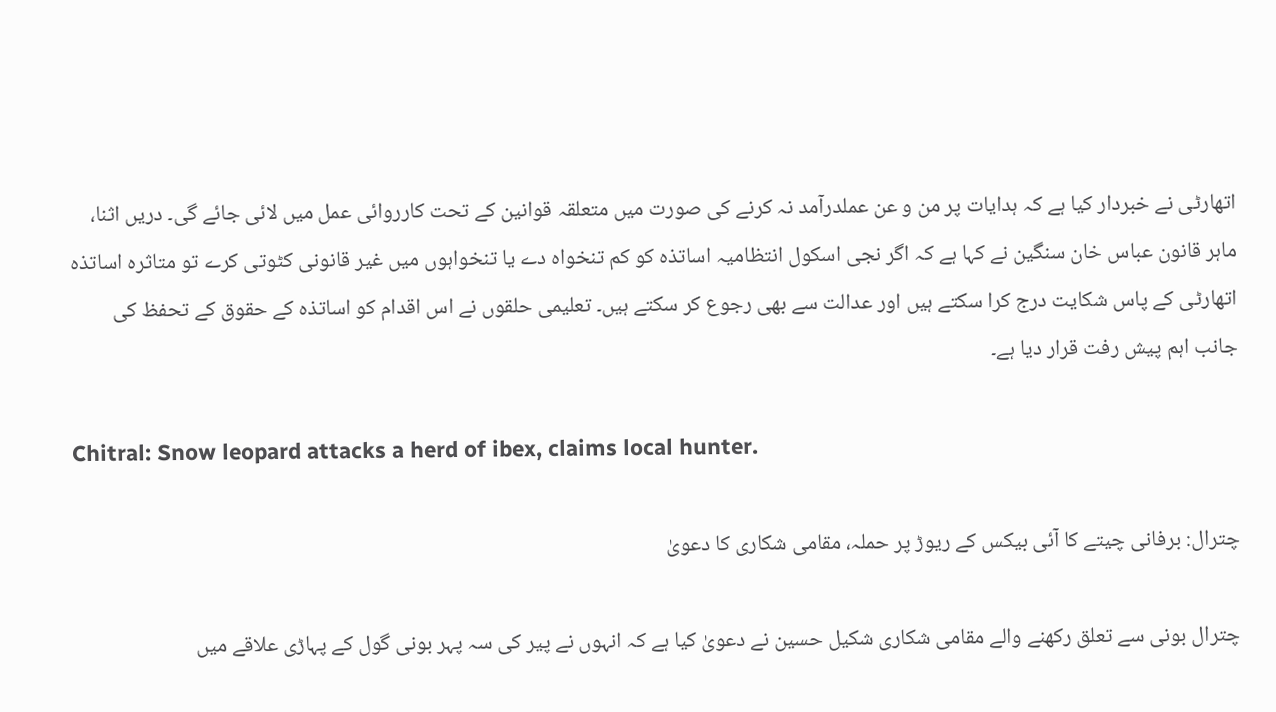اتھارٹی نے خبردار کیا ہے کہ ہدایات پر من و عن عملدرآمد نہ کرنے کی صورت میں متعلقہ قوانین کے تحت کارروائی عمل میں لائی جائے گی۔ دریں اثنا، ماہر قانون عباس خان سنگین نے کہا ہے کہ اگر نجی اسکول انتظامیہ اساتذہ کو کم تنخواہ دے یا تنخواہوں میں غیر قانونی کٹوتی کرے تو متاثرہ اساتذہ اتھارٹی کے پاس شکایت درج کرا سکتے ہیں اور عدالت سے بھی رجوع کر سکتے ہیں۔ تعلیمی حلقوں نے اس اقدام کو اساتذہ کے حقوق کے تحفظ کی جانب اہم پیش رفت قرار دیا ہے۔

Chitral: Snow leopard attacks a herd of ibex, claims local hunter.

چترال: برفانی چیتے کا آئی بیکس کے ریوڑ پر حملہ، مقامی شکاری کا دعویٰ

چترال بونی سے تعلق رکھنے والے مقامی شکاری شکیل حسین نے دعویٰ کیا ہے کہ انہوں نے پیر کی سہ پہر بونی گول کے پہاڑی علاقے میں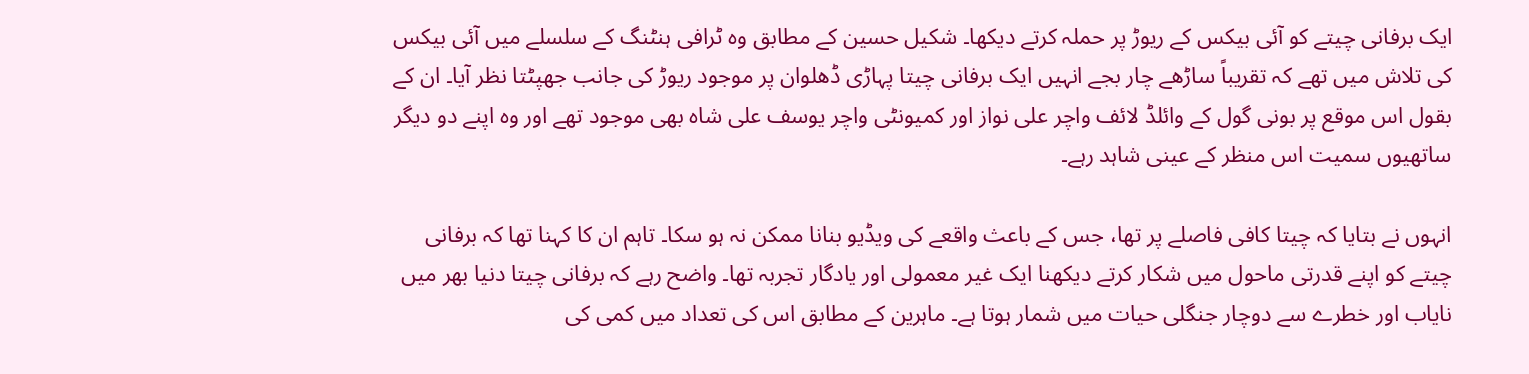ایک برفانی چیتے کو آئی بیکس کے ریوڑ پر حملہ کرتے دیکھا۔ شکیل حسین کے مطابق وہ ٹرافی ہنٹنگ کے سلسلے میں آئی بیکس کی تلاش میں تھے کہ تقریباً ساڑھے چار بجے انہیں ایک برفانی چیتا پہاڑی ڈھلوان پر موجود ریوڑ کی جانب جھپٹتا نظر آیا۔ ان کے بقول اس موقع پر بونی گول کے وائلڈ لائف واچر علی نواز اور کمیونٹی واچر یوسف علی شاہ بھی موجود تھے اور وہ اپنے دو دیگر ساتھیوں سمیت اس منظر کے عینی شاہد رہے۔

انہوں نے بتایا کہ چیتا کافی فاصلے پر تھا، جس کے باعث واقعے کی ویڈیو بنانا ممکن نہ ہو سکا۔ تاہم ان کا کہنا تھا کہ برفانی چیتے کو اپنے قدرتی ماحول میں شکار کرتے دیکھنا ایک غیر معمولی اور یادگار تجربہ تھا۔ واضح رہے کہ برفانی چیتا دنیا بھر میں نایاب اور خطرے سے دوچار جنگلی حیات میں شمار ہوتا ہے۔ ماہرین کے مطابق اس کی تعداد میں کمی کی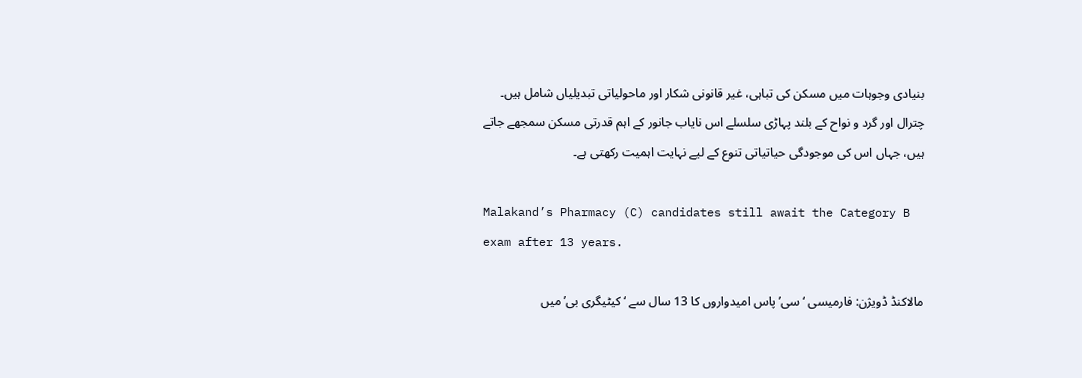بنیادی وجوہات میں مسکن کی تباہی، غیر قانونی شکار اور ماحولیاتی تبدیلیاں شامل ہیں۔ چترال اور گرد و نواح کے بلند پہاڑی سلسلے اس نایاب جانور کے اہم قدرتی مسکن سمجھے جاتے ہیں، جہاں اس کی موجودگی حیاتیاتی تنوع کے لیے نہایت اہمیت رکھتی ہے۔

Malakand’s Pharmacy (C) candidates still await the Category B exam after 13 years.

مالاکنڈ ڈویژن: فارمیسی ‘سی’ پاس امیدواروں کا 13 سال سے ‘کیٹیگری بی’ میں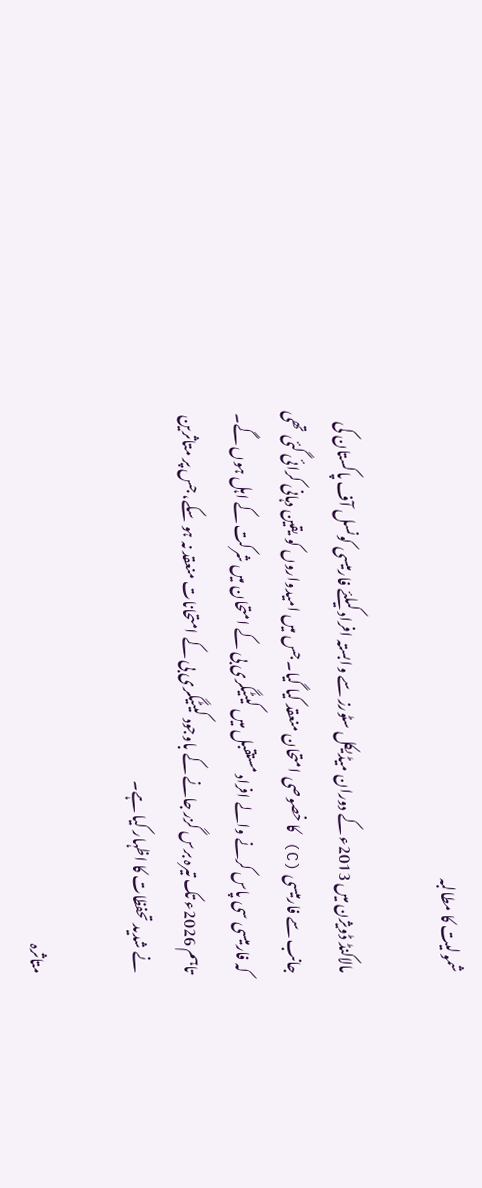شمولیت کا مطالبہ

مالاکنڈ ڈویژن میں 2013ء کے دوران میڈیکل سٹورز سے وابستہ افراد کیلئے فارمیسی کونسل آف پاکستان کی جانب سے فارمیسی (C) کا خصوصی امتحان منعقد کیا گیا۔ جس میں امیدواروں کو یقین دہانی کرائی گئی تھی کہ فارمیسی سی پاس کرنے والے افراد مستقبل میں کیٹیگری بی کے امتحان میں شرکت کے اہل ہوں گے۔ تاہم 2026ء تک تیرہ برس گزر جانے کے باوجود کیٹیگری بی کے امتحانات منعقد نہ ہو سکے، جس پر متاثرین نے شدید تحفظات کا اظہار کیا ہے۔

متاثرہ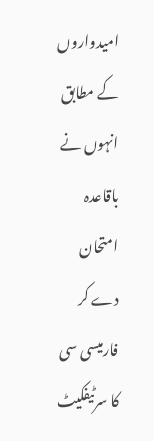امیدواروں کے مطابق انہوں نے باقاعدہ امتحان دے کر فارمیسی سی کا سرٹیفکیٹ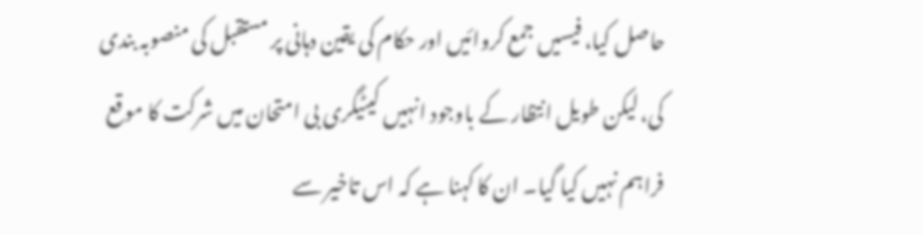حاصل کیا، فیسیں جمع کروائیں اور حکام کی یقین دہانی پر مستقبل کی منصوبہ بندی کی، لیکن طویل انتظار کے باوجود انہیں کیٹیگری بی امتحان میں شرکت کا موقع فراہم نہیں کیا گیا۔ ان کا کہنا ہے کہ اس تاخیر سے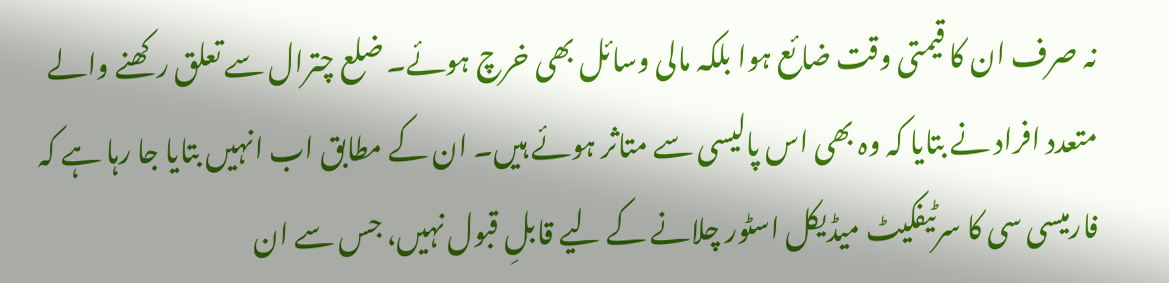نہ صرف ان کا قیمتی وقت ضائع ہوا بلکہ مالی وسائل بھی خرچ ہوئے۔ ضلع چترال سے تعلق رکھنے والے متعدد افراد نے بتایا کہ وہ بھی اس پالیسی سے متاثر ہوئے ہیں۔ ان کے مطابق اب انہیں بتایا جا رہا ہے کہ فارمیسی سی کا سرٹیفکیٹ میڈیکل اسٹور چلانے کے لیے قابلِ قبول نہیں، جس سے ان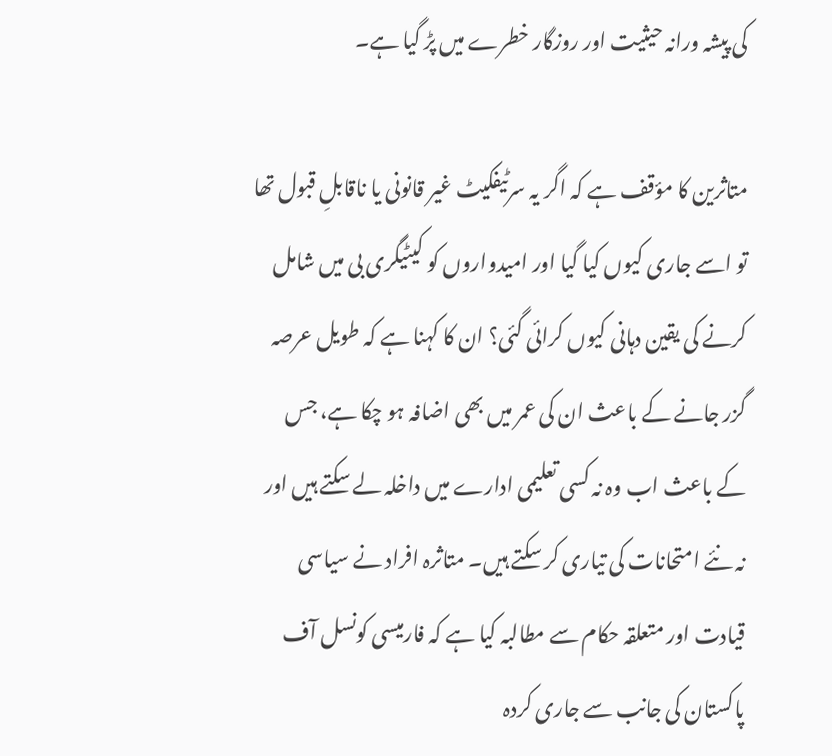کی پیشہ ورانہ حیثیت اور روزگار خطرے میں پڑ گیا ہے۔

متاثرین کا مؤقف ہے کہ اگر یہ سرٹیفکیٹ غیر قانونی یا ناقابلِ قبول تھا تو اسے جاری کیوں کیا گیا اور امیدواروں کو کیٹیگری بی میں شامل کرنے کی یقین دہانی کیوں کرائی گئی؟ ان کا کہنا ہے کہ طویل عرصہ گزر جانے کے باعث ان کی عمر میں بھی اضافہ ہو چکا ہے، جس کے باعث اب وہ نہ کسی تعلیمی ادارے میں داخلہ لے سکتے ہیں اور نہ نئے امتحانات کی تیاری کر سکتے ہیں۔ متاثرہ افراد نے سیاسی قیادت اور متعلقہ حکام سے مطالبہ کیا ہے کہ فارمیسی کونسل آف پاکستان کی جانب سے جاری کردہ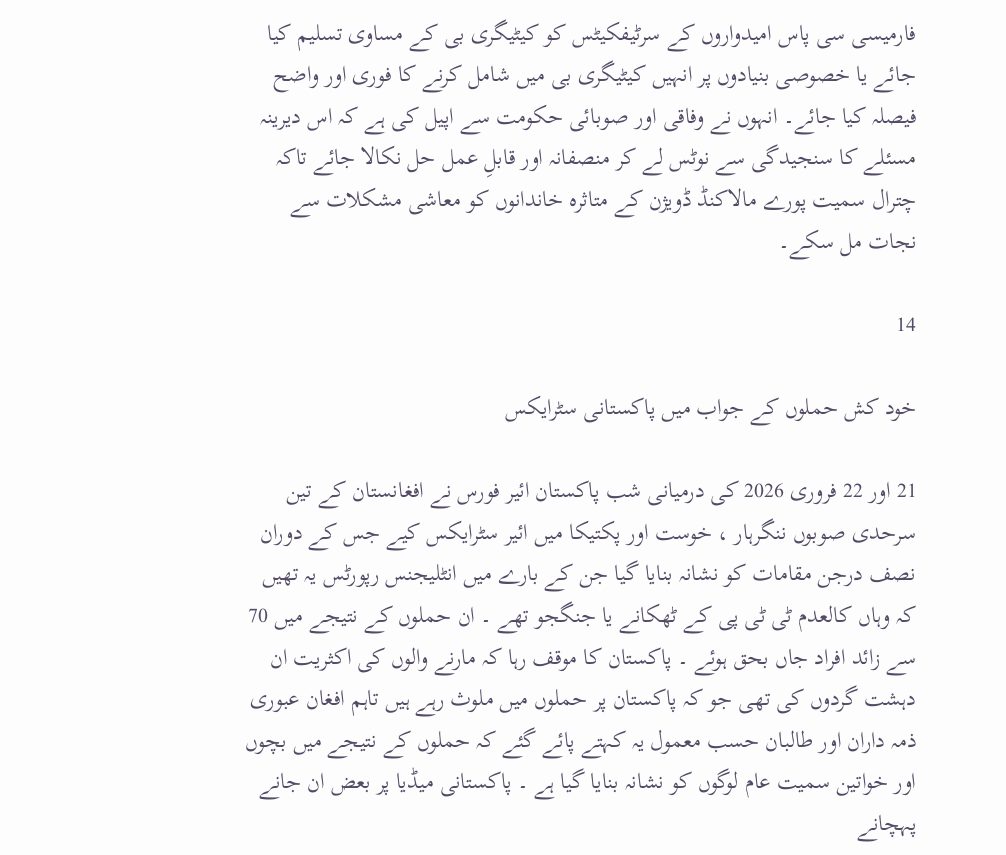فارمیسی سی پاس امیدواروں کے سرٹیفکیٹس کو کیٹیگری بی کے مساوی تسلیم کیا جائے یا خصوصی بنیادوں پر انہیں کیٹیگری بی میں شامل کرنے کا فوری اور واضح فیصلہ کیا جائے۔ انہوں نے وفاقی اور صوبائی حکومت سے اپیل کی ہے کہ اس دیرینہ مسئلے کا سنجیدگی سے نوٹس لے کر منصفانہ اور قابلِ عمل حل نکالا جائے تاکہ چترال سمیت پورے مالاکنڈ ڈویژن کے متاثرہ خاندانوں کو معاشی مشکلات سے نجات مل سکے۔

14

خود کش حملوں کے جواب میں پاکستانی سٹرایکس

21 اور 22 فروری 2026 کی درمیانی شب پاکستان ائیر فورس نے افغانستان کے تین سرحدی صوبوں ننگرہار ، خوست اور پکتیکا میں ائیر سٹرایکس کیے جس کے دوران نصف درجن مقامات کو نشانہ بنایا گیا جن کے بارے میں انٹلیجنس رپورٹس یہ تھیں کہ وہاں کالعدم ٹی ٹی پی کے ٹھکانے یا جنگجو تھے ۔ ان حملوں کے نتیجے میں 70 سے زائد افراد جاں بحق ہوئے ۔ پاکستان کا موقف رہا کہ مارنے والوں کی اکثریت ان دہشت گردوں کی تھی جو کہ پاکستان پر حملوں میں ملوث رہے ہیں تاہم افغان عبوری ذمہ داران اور طالبان حسب معمول یہ کہتے پائے گئے کہ حملوں کے نتیجے میں بچوں اور خواتین سمیت عام لوگوں کو نشانہ بنایا گیا ہے ۔ پاکستانی میڈیا پر بعض ان جانے پہچانے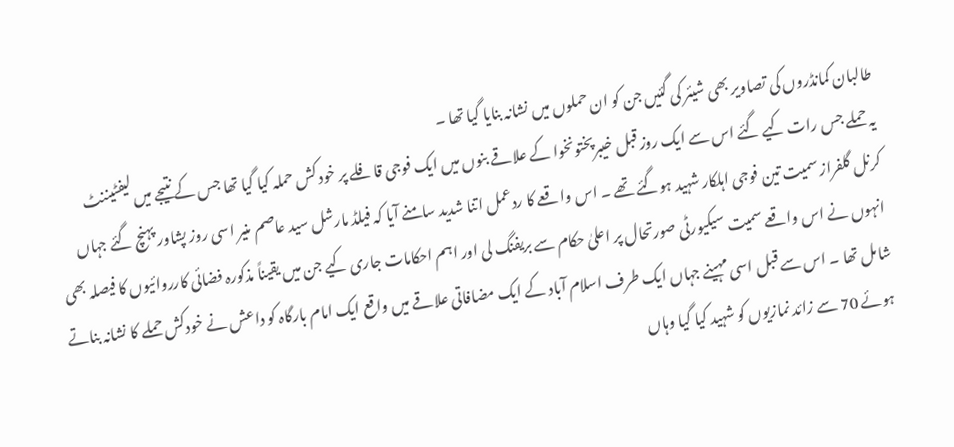طالبان کمانڈروں کی تصاویر بھی شیئر کی گئیں جن کو ان حملوں میں نشانہ بنایا گیا تھا ۔
یہ حملے جس رات کیے گئے اس سے ایک روز قبل خیبرپختونخوا کے علاقے بنوں میں ایک فوجی قافلے پر خود کش حملہ کیا گیا تھا جس کے نتیجے میں لیفٹیننٹ کرنل گلفراز سمیت تین فوجی اہلکار شہید ہوگئے تھے ۔ اس واقعے کا ردعمل اتنا شدید سامنے آیا کہ فیلڈ مارشل سید عاصم منیر اسی روز پشاور پہنچ گئے جہاں انہوں نے اس واقعے سمیت سیکیورٹی صورتحال پر اعلیٰ حکام سے بریفنگ لی اور اہم احکامات جاری کیے جن میں یقیناً مذکورہ فضائی کارروائیوں کا فیصلہ بھی شامل تھا ۔ اس سے قبل اسی مہینے جہاں ایک طرف اسلام آباد کے ایک مضافاتی علاقے میں واقع ایک امام بارگاہ کو داعش نے خودکش حملے کا نشانہ بناتے ہوئے 70 سے زائد نمازیوں کو شہید کیا گیا وہاں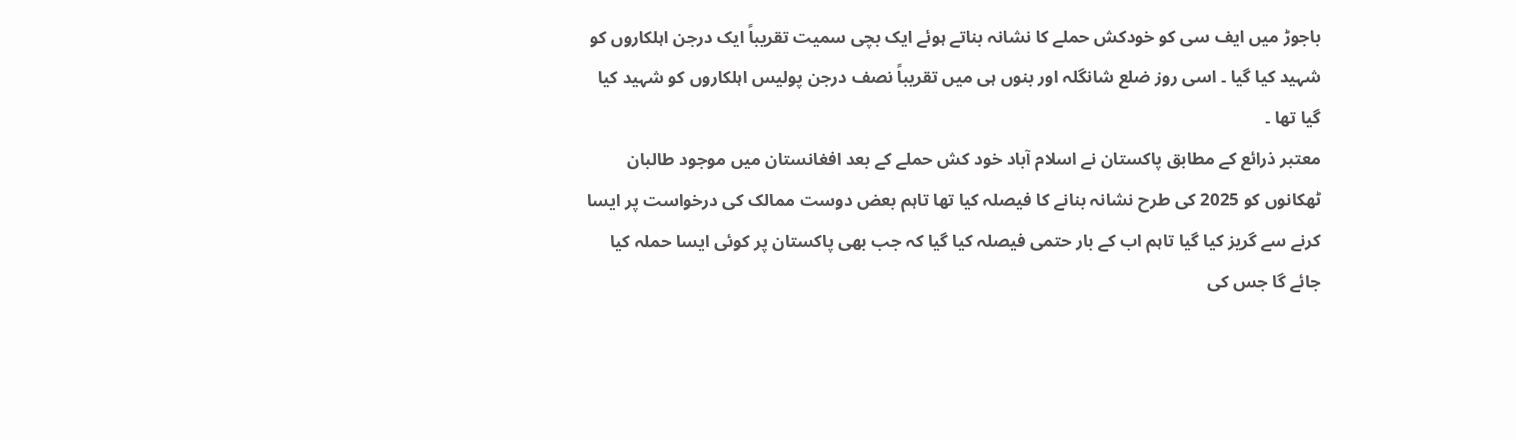باجوڑ میں ایف سی کو خودکش حملے کا نشانہ بناتے ہوئے ایک بچی سمیت تقریباً ایک درجن اہلکاروں کو شہید کیا گیا ۔ اسی روز ضلع شانگلہ اور بنوں ہی میں تقریباً نصف درجن پولیس اہلکاروں کو شہید کیا گیا تھا ۔
معتبر ذرائع کے مطابق پاکستان نے اسلام آباد خود کش حملے کے بعد افغانستان میں موجود طالبان ٹھکانوں کو 2025 کی طرح نشانہ بنانے کا فیصلہ کیا تھا تاہم بعض دوست ممالک کی درخواست پر ایسا کرنے سے گریز کیا گیا تاہم اب کے بار حتمی فیصلہ کیا گیا کہ جب بھی پاکستان پر کوئی ایسا حملہ کیا جائے گا جس کی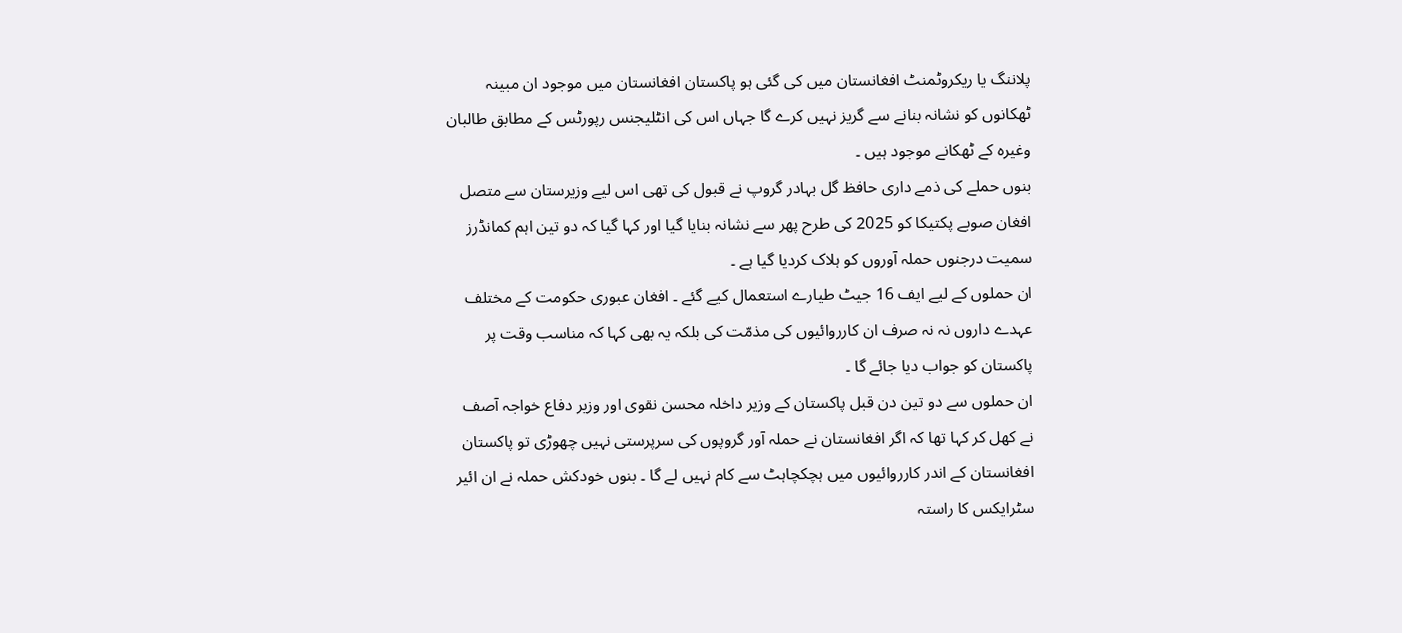پلاننگ یا ریکروٹمنٹ افغانستان میں کی گئی ہو پاکستان افغانستان میں موجود ان مبینہ ٹھکانوں کو نشانہ بنانے سے گریز نہیں کرے گا جہاں اس کی انٹلیجنس رپورٹس کے مطابق طالبان وغیرہ کے ٹھکانے موجود ہیں ۔
بنوں حملے کی ذمے داری حافظ گل بہادر گروپ نے قبول کی تھی اس لیے وزیرستان سے متصل افغان صوبے پکتیکا کو 2025 کی طرح پھر سے نشانہ بنایا گیا اور کہا گیا کہ دو تین اہم کمانڈرز سمیت درجنوں حملہ آوروں کو ہلاک کردیا گیا ہے ۔
ان حملوں کے لیے ایف 16 جیٹ طیارے استعمال کیے گئے ۔ افغان عبوری حکومت کے مختلف عہدے داروں نہ نہ صرف ان کارروائیوں کی مذمّت کی بلکہ یہ بھی کہا کہ مناسب وقت پر پاکستان کو جواب دیا جائے گا ۔
ان حملوں سے دو تین دن قبل پاکستان کے وزیر داخلہ محسن نقوی اور وزیر دفاع خواجہ آصف نے کھل کر کہا تھا کہ اگر افغانستان نے حملہ آور گروپوں کی سرپرستی نہیں چھوڑی تو پاکستان افغانستان کے اندر کارروائیوں میں ہچکچاہٹ سے کام نہیں لے گا ۔ بنوں خودکش حملہ نے ان ائیر سٹرایکس کا راستہ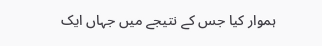ہموار کیا جس کے نتیجے میں جہاں ایک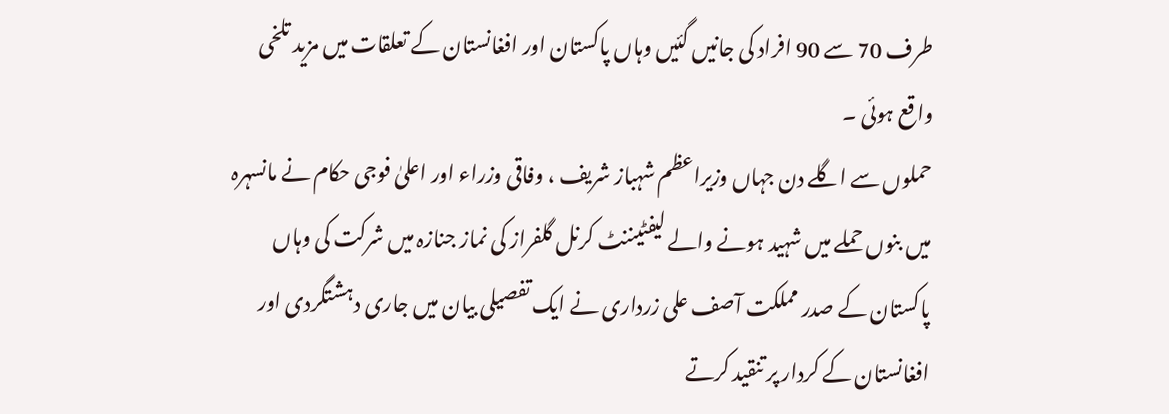طرف 70 سے 90 افراد کی جانیں گئیں وہاں پاکستان اور افغانستان کے تعلقات میں مزید تلخی واقع ہوئی ۔
حملوں سے اگلے دن جہاں وزیراعظم شہباز شریف ، وفاقی وزراء اور اعلیٰ فوجی حکام نے مانسہرہ میں بنوں حملے میں شہید ہونے والے لیفٹیننٹ کرنل گلفراز کی نماز جنازہ میں شرکت کی وہاں پاکستان کے صدر مملکت آصف علی زرداری نے ایک تفصیلی بیان میں جاری دہشتگردی اور افغانستان کے کردار پر تنقید کرتے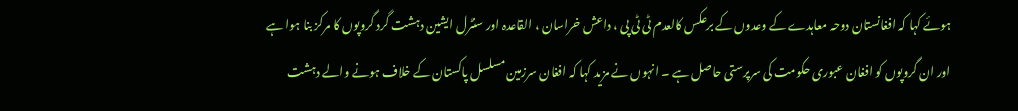ہوئے کہا کہ افغانستان دوحہ معاہدے کے وعدوں کے برعکس کالعدم ٹی ٹی پی ، داعش خراسان ، القاعدہ اور سنٹرل ایشین دہشت گرد گروپوں کا مرکز بنا ہوا ہے اور ان گروپوں کو افغان عبوری حکومت کی سرپرستی حاصل ہے ۔ انہوں نے مزید کہا کہ افغان سرزمین مسلسل پاکستان کے خلاف ہونے والے دہشت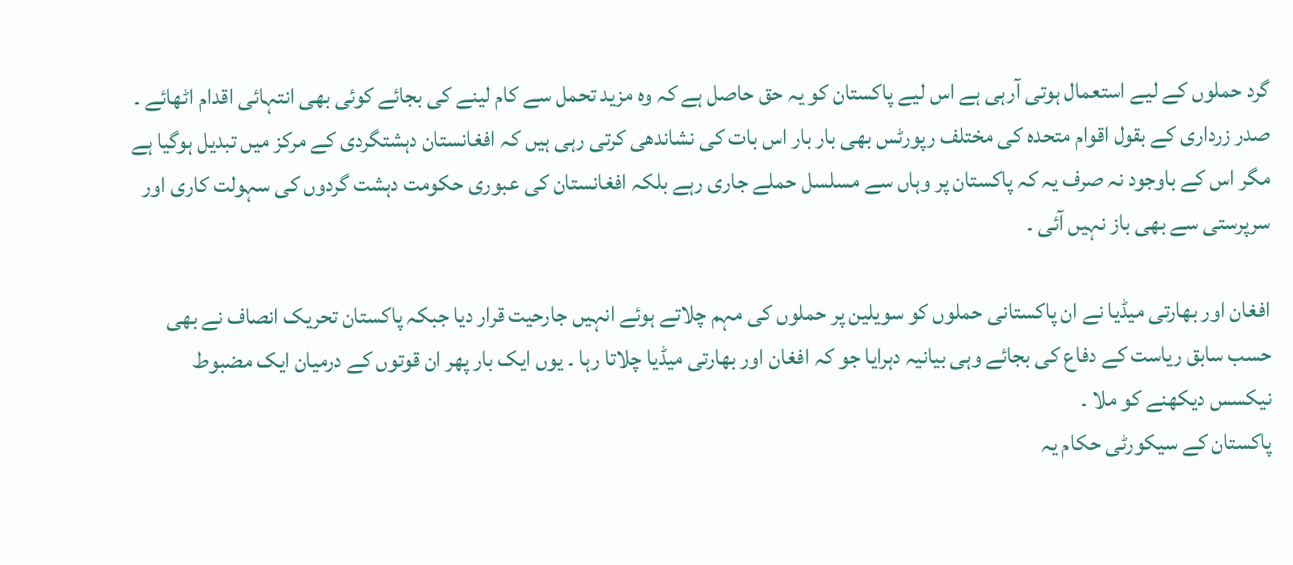گرد حملوں کے لیے استعمال ہوتی آرہی ہے اس لیے پاکستان کو یہ حق حاصل ہے کہ وہ مزید تحمل سے کام لینے کی بجائے کوئی بھی انتہائی اقدام اٹھائے ۔ صدر زرداری کے بقول اقوام متحدہ کی مختلف رپورٹس بھی بار بار اس بات کی نشاندھی کرتی رہی ہیں کہ افغانستان دہشتگردی کے مرکز میں تبدیل ہوگیا ہے مگر اس کے باوجود نہ صرف یہ کہ پاکستان پر وہاں سے مسلسل حملے جاری رہے بلکہ افغانستان کی عبوری حکومت دہشت گردوں کی سہولت کاری اور سرپرستی سے بھی باز نہیں آئی ۔

افغان اور بھارتی میڈیا نے ان پاکستانی حملوں کو سویلین پر حملوں کی مہم چلاتے ہوئے انہیں جارحیت قرار دیا جبکہ پاکستان تحریک انصاف نے بھی حسب سابق ریاست کے دفاع کی بجائے وہی بیانیہ دہرایا جو کہ افغان اور بھارتی میڈیا چلاتا رہا ۔ یوں ایک بار پھر ان قوتوں کے درمیان ایک مضبوط نیکسس دیکھنے کو ملا ۔
پاکستان کے سیکورٹی حکام یہ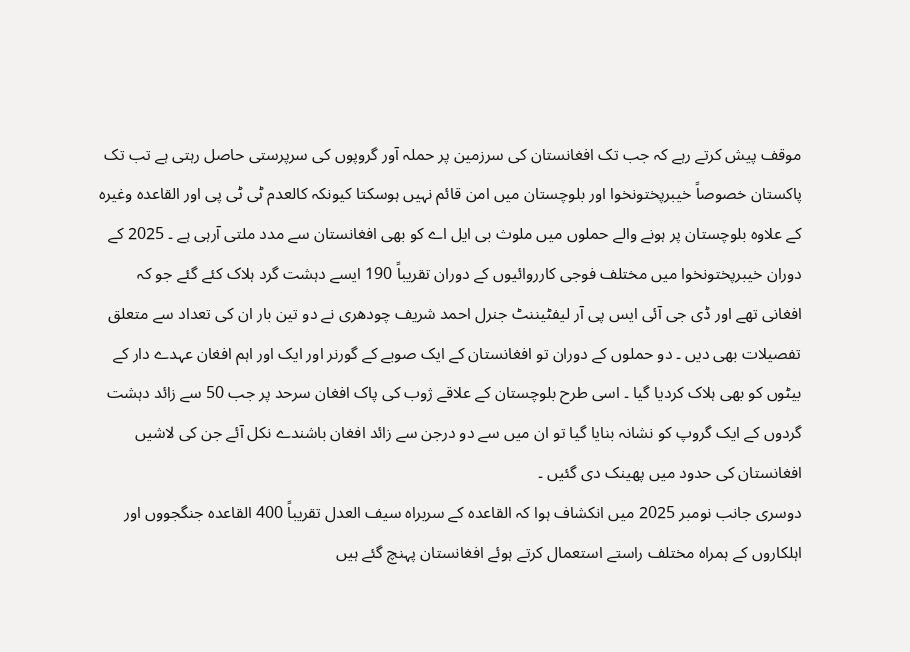موقف پیش کرتے رہے کہ جب تک افغانستان کی سرزمین پر حملہ آور گروپوں کی سرپرستی حاصل رہتی ہے تب تک پاکستان خصوصاً خیبرپختونخوا اور بلوچستان میں امن قائم نہیں ہوسکتا کیونکہ کالعدم ٹی ٹی پی اور القاعدہ وغیرہ کے علاوہ بلوچستان پر ہونے والے حملوں میں ملوث بی ایل اے کو بھی افغانستان سے مدد ملتی آرہی ہے ۔ 2025 کے دوران خیبرپختونخوا میں مختلف فوجی کارروائیوں کے دوران تقریباً 190 ایسے دہشت گرد ہلاک کئے گئے جو کہ افغانی تھے اور ڈی جی آئی ایس پی آر لیفٹیننٹ جنرل احمد شریف چودھری نے دو تین بار ان کی تعداد سے متعلق تفصیلات بھی دیں ۔ دو حملوں کے دوران تو افغانستان کے ایک صوبے کے گورنر اور ایک اور اہم افغان عہدے دار کے بیٹوں کو بھی ہلاک کردیا گیا ۔ اسی طرح بلوچستان کے علاقے ژوب کی پاک افغان سرحد پر جب 50 سے زائد دہشت گردوں کے ایک گروپ کو نشانہ بنایا گیا تو ان میں سے دو درجن سے زائد افغان باشندے نکل آئے جن کی لاشیں افغانستان کی حدود میں پھینک دی گئیں ۔
دوسری جانب نومبر 2025 میں انکشاف ہوا کہ القاعدہ کے سربراہ سیف العدل تقریباً 400 القاعدہ جنگجووں اور اہلکاروں کے ہمراہ مختلف راستے استعمال کرتے ہوئے افغانستان پہنچ گئے ہیں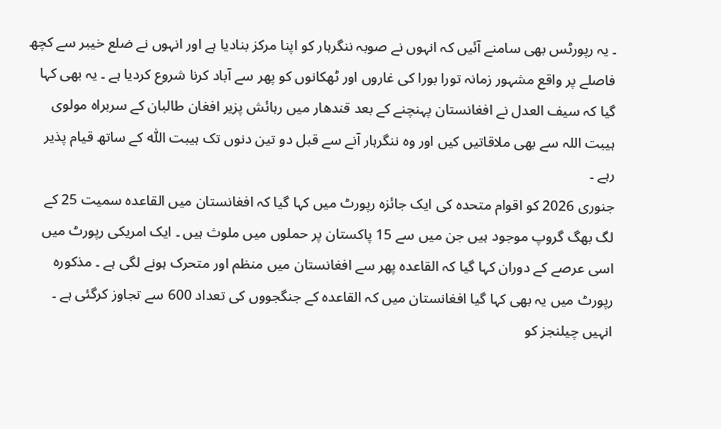۔ یہ رپورٹس بھی سامنے آئیں کہ انہوں نے صوبہ ننگرہار کو اپنا مرکز بنادیا ہے اور انہوں نے ضلع خیبر سے کچھ فاصلے پر واقع مشہور زمانہ تورا بورا کی غاروں اور ٹھکانوں کو پھر سے آباد کرنا شروع کردیا ہے ۔ یہ بھی کہا گیا کہ سیف العدل نے افغانستان پہنچنے کے بعد قندھار میں رہائش پزیر افغان طالبان کے سربراہ مولوی ہیبت اللہ سے بھی ملاقاتیں کیں اور وہ ننگرہار آنے سے قبل دو تین دنوں تک ہیبت اللّٰہ کے ساتھ قیام پذیر رہے ۔
جنوری 2026 کو اقوام متحدہ کی ایک جائزہ رپورٹ میں کہا گیا کہ افغانستان میں القاعدہ سمیت 25 کے لگ بھگ گروپ موجود ہیں جن میں سے 15 پاکستان پر حملوں میں ملوث ہیں ۔ ایک امریکی رپورٹ میں اسی عرصے کے دوران کہا گیا کہ القاعدہ پھر سے افغانستان میں منظم اور متحرک ہونے لگی ہے ۔ مذکورہ رپورٹ میں یہ بھی کہا گیا افغانستان میں کہ القاعدہ کے جنگجووں کی تعداد 600 سے تجاوز کرگئی ہے ۔ انہیں چیلنجز کو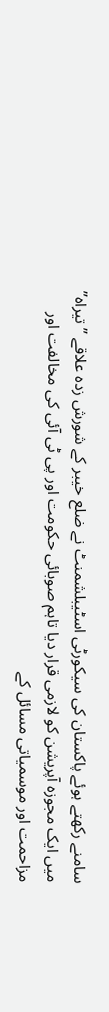سامنے رکھتے ہوئے پاکستان کی سیکورٹی اسٹیبلشمنٹ نے ضلع خیبر کے شورش زدہ علاقے ” تیراہ” میں ایک مجوزہ آپریشن کو لازمی قرار دیا تاہم صوبائی حکومت اور پی ٹی آئی کی مخالفت اور مزاحمت اور موسمیاتی مسائل کے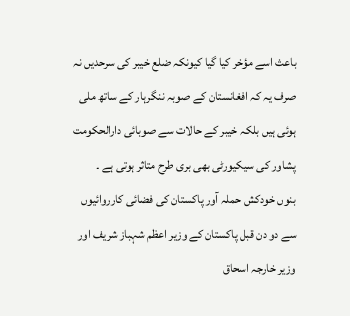باعث اسے مؤخر کیا گیا کیونکہ ضلع خیبر کی سرحدیں نہ صرف یہ کہ افغانستان کے صوبہ ننگرہار کے ساتھ ملی ہوئی ہیں بلکہ خیبر کے حالات سے صوبائی دارالحکومت پشاور کی سیکیورٹی بھی بری طرح متاثر ہوتی ہے ۔
بنوں خودکش حملہ آور پاکستان کی فضائی کارروائیوں سے دو دن قبل پاکستان کے وزیر اعظم شہباز شریف اور وزیر خارجہ اسحاق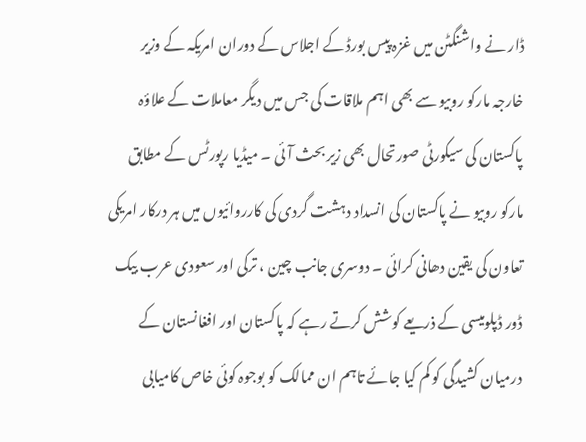ڈار نے واشنگٹن میں غزہ پیس بورڈ کے اجلاس کے دوران امریکہ کے وزیر خارجہ مارکو روبیو سے بھی اہم ملاقات کی جس میں دیگر معاملات کے علاؤہ پاکستان کی سیکورٹی صورتحال بھی زیر بحث آئی ۔ میڈیا رپورٹس کے مطابق مارکو روبیو نے پاکستان کی انسداد دہشت گردی کی کارروائیوں میں ہر درکار امریکی تعاون کی یقین دھانی کرائی ۔ دوسری جانب چین ، ترکی اور سعودی عرب بیک ڈور ڈپلومیسی کے ذریعے کوشش کرتے رہے کہ پاکستان اور افغانستان کے درمیان کشیدگی کو کم کیا جائے تاہم ان ممالک کو بوجوہ کوئی خاص کامیابی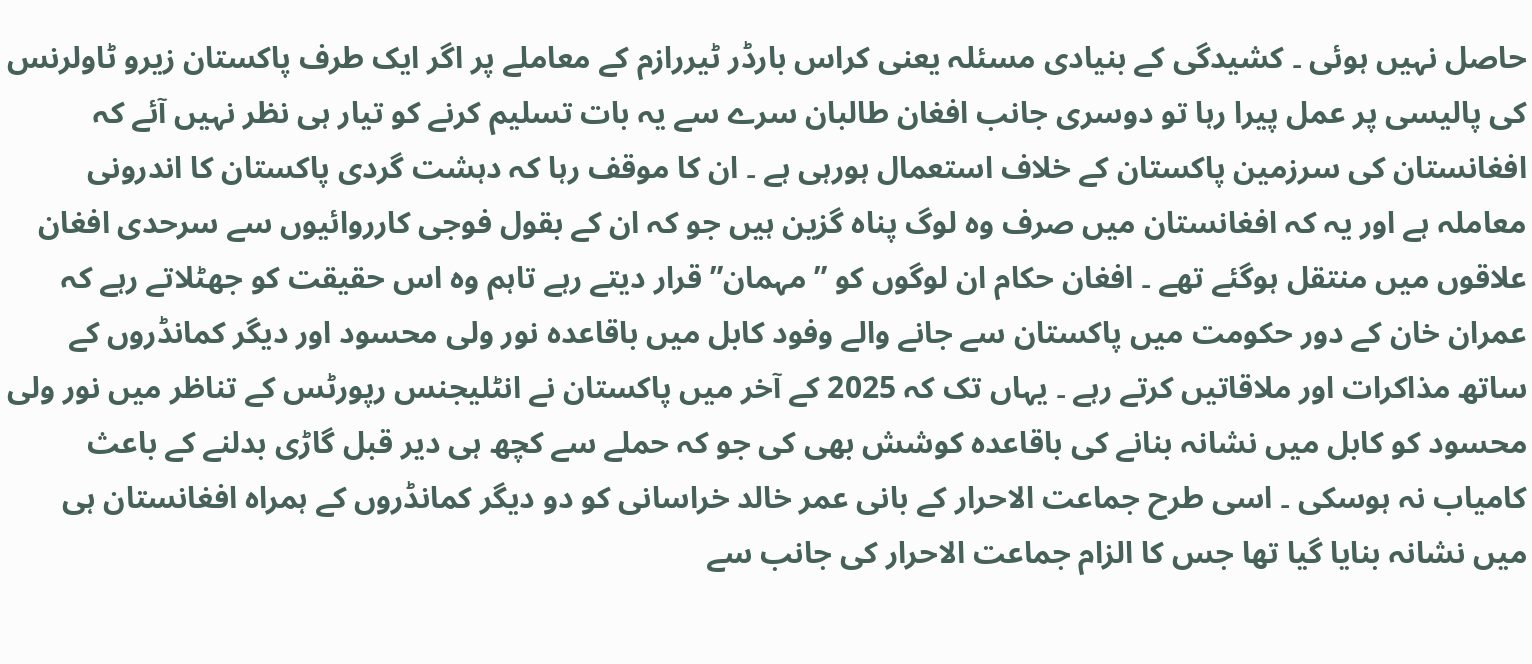حاصل نہیں ہوئی ۔ کشیدگی کے بنیادی مسئلہ یعنی کراس بارڈر ٹیررازم کے معاملے پر اگر ایک طرف پاکستان زیرو ٹاولرنس کی پالیسی پر عمل پیرا رہا تو دوسری جانب افغان طالبان سرے سے یہ بات تسلیم کرنے کو تیار ہی نظر نہیں آئے کہ افغانستان کی سرزمین پاکستان کے خلاف استعمال ہورہی ہے ۔ ان کا موقف رہا کہ دہشت گردی پاکستان کا اندرونی معاملہ ہے اور یہ کہ افغانستان میں صرف وہ لوگ پناہ گزین ہیں جو کہ ان کے بقول فوجی کارروائیوں سے سرحدی افغان علاقوں میں منتقل ہوگئے تھے ۔ افغان حکام ان لوگوں کو ” مہمان” قرار دیتے رہے تاہم وہ اس حقیقت کو جھٹلاتے رہے کہ عمران خان کے دور حکومت میں پاکستان سے جانے والے وفود کابل میں باقاعدہ نور ولی محسود اور دیگر کمانڈروں کے ساتھ مذاکرات اور ملاقاتیں کرتے رہے ۔ یہاں تک کہ 2025 کے آخر میں پاکستان نے انٹلیجنس رپورٹس کے تناظر میں نور ولی محسود کو کابل میں نشانہ بنانے کی باقاعدہ کوشش بھی کی جو کہ حملے سے کچھ ہی دیر قبل گاڑی بدلنے کے باعث کامیاب نہ ہوسکی ۔ اسی طرح جماعت الاحرار کے بانی عمر خالد خراسانی کو دو دیگر کمانڈروں کے ہمراہ افغانستان ہی میں نشانہ بنایا گیا تھا جس کا الزام جماعت الاحرار کی جانب سے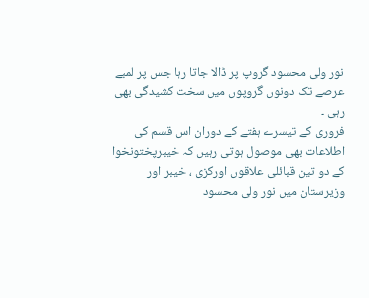نور ولی محسود گروپ پر ڈالا جاتا رہا جس پر لمبے عرصے تک دونوں گروپوں میں سخت کشیدگی بھی رہی ۔
فروری کے تیسرے ہفتے کے دوران اس قسم کی اطلاعات بھی موصول ہوتی رہیں کہ خیبرپختونخوا کے دو تین قبائلی علاقوں اورکزی ، خیبر اور وزیرستان میں نور ولی محسود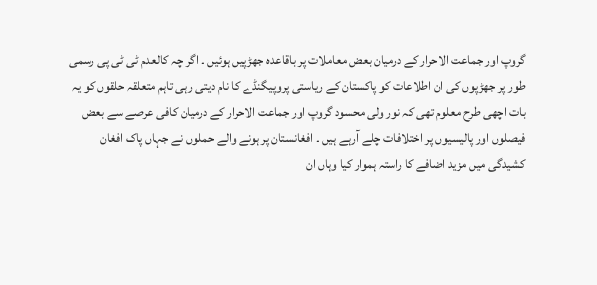گروپ اور جماعت الاحرار کے درمیان بعض معاملات پر باقاعدہ جھڑپیں ہوئیں ۔ اگر چہ کالعدم ٹی ٹی پی رسمی طور پر جھڑپوں کی ان اطلاعات کو پاکستان کے ریاستی پروپیگنڈے کا نام دیتی رہی تاہم متعلقہ حلقوں کو یہ بات اچھی طرح معلوم تھی کہ نور ولی محسود گروپ اور جماعت الاحرار کے درمیان کافی عرصے سے بعض فیصلوں اور پالیسیوں پر اختلافات چلے آرہے ہیں ۔ افغانستان پر ہونے والے حملوں نے جہاں پاک افغان کشیدگی میں مزید اضافے کا راستہ ہموار کیا وہاں ان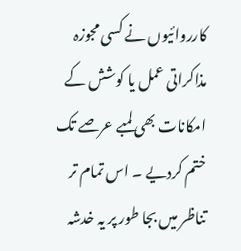کارروائیوں نے کسی مجوزہ مذاکراتی عمل یا کوشش کے امکانات بھی لمبے عرصے تک ختم کردیے ۔ اس تمام تر تناظر میں بجا طور پر یہ خدشہ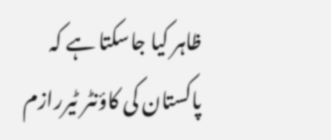ظاہر کیا جاسکتا ہے کہ پاکستان کی کاؤنٹر ٹیررازم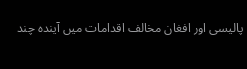پالیسی اور افغان مخالف اقدامات میں آیندہ چند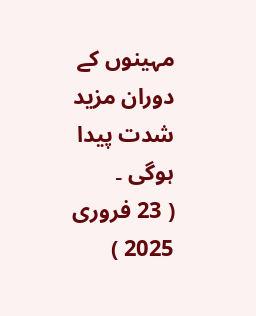مہینوں کے دوران مزید شدت پیدا ہوگی ۔
( 23 فروری 2025 )